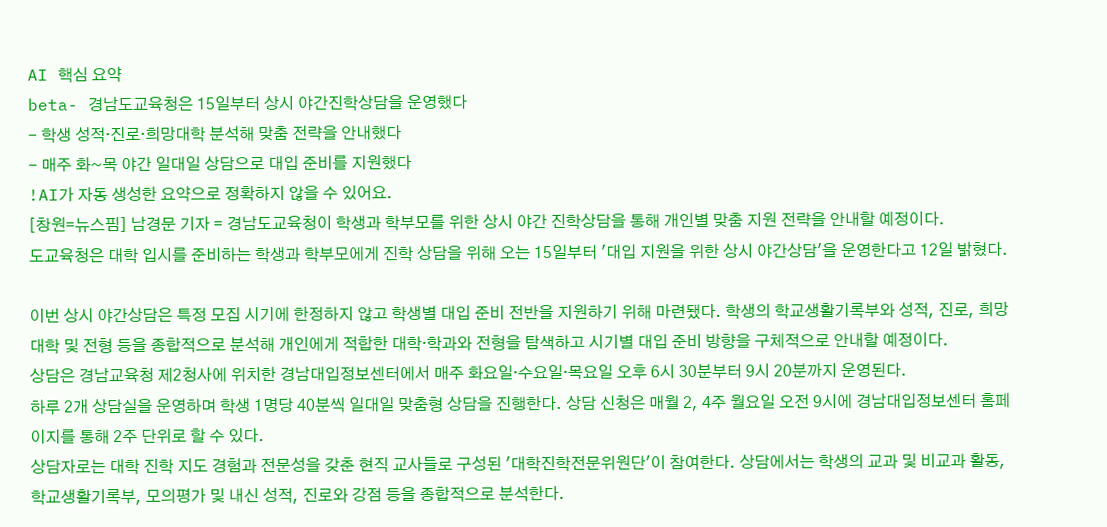AI 핵심 요약
beta- 경남도교육청은 15일부터 상시 야간진학상담을 운영했다
- 학생 성적·진로·희망대학 분석해 맞춤 전략을 안내했다
- 매주 화~목 야간 일대일 상담으로 대입 준비를 지원했다
!AI가 자동 생성한 요약으로 정확하지 않을 수 있어요.
[창원=뉴스핌] 남경문 기자 = 경남도교육청이 학생과 학부모를 위한 상시 야간 진학상담을 통해 개인별 맞춤 지원 전략을 안내할 예정이다.
도교육청은 대학 입시를 준비하는 학생과 학부모에게 진학 상담을 위해 오는 15일부터 '대입 지원을 위한 상시 야간상담'을 운영한다고 12일 밝혔다.

이번 상시 야간상담은 특정 모집 시기에 한정하지 않고 학생별 대입 준비 전반을 지원하기 위해 마련됐다. 학생의 학교생활기록부와 성적, 진로, 희망 대학 및 전형 등을 종합적으로 분석해 개인에게 적합한 대학·학과와 전형을 탐색하고 시기별 대입 준비 방향을 구체적으로 안내할 예정이다.
상담은 경남교육청 제2청사에 위치한 경남대입정보센터에서 매주 화요일·수요일·목요일 오후 6시 30분부터 9시 20분까지 운영된다.
하루 2개 상담실을 운영하며 학생 1명당 40분씩 일대일 맞춤형 상담을 진행한다. 상담 신청은 매월 2, 4주 월요일 오전 9시에 경남대입정보센터 홈페이지를 통해 2주 단위로 할 수 있다.
상담자로는 대학 진학 지도 경험과 전문성을 갖춘 현직 교사들로 구성된 '대학진학전문위원단'이 참여한다. 상담에서는 학생의 교과 및 비교과 활동, 학교생활기록부, 모의평가 및 내신 성적, 진로와 강점 등을 종합적으로 분석한다.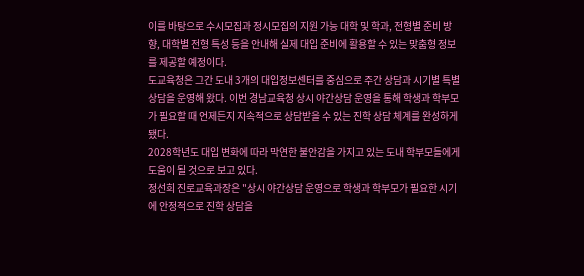이를 바탕으로 수시모집과 정시모집의 지원 가능 대학 및 학과, 전형별 준비 방향, 대학별 전형 특성 등을 안내해 실제 대입 준비에 활용할 수 있는 맞춤형 정보를 제공할 예정이다.
도교육청은 그간 도내 3개의 대입정보센터를 중심으로 주간 상담과 시기별 특별 상담을 운영해 왔다. 이번 경남교육청 상시 야간상담 운영을 통해 학생과 학부모가 필요할 때 언제든지 지속적으로 상담받을 수 있는 진학 상담 체계를 완성하게 됐다.
2028학년도 대입 변화에 따라 막연한 불안감을 가지고 있는 도내 학부모들에게 도움이 될 것으로 보고 있다.
정선희 진로교육과장은 "상시 야간상담 운영으로 학생과 학부모가 필요한 시기에 안정적으로 진학 상담을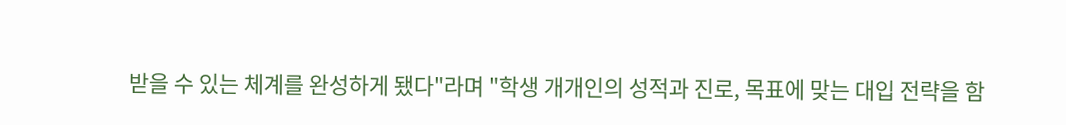받을 수 있는 체계를 완성하게 됐다"라며 "학생 개개인의 성적과 진로, 목표에 맞는 대입 전략을 함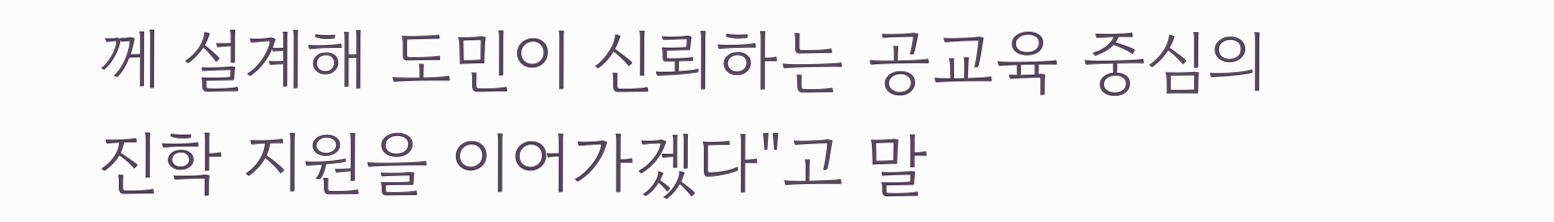께 설계해 도민이 신뢰하는 공교육 중심의 진학 지원을 이어가겠다"고 말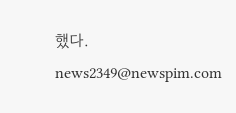했다.
news2349@newspim.com